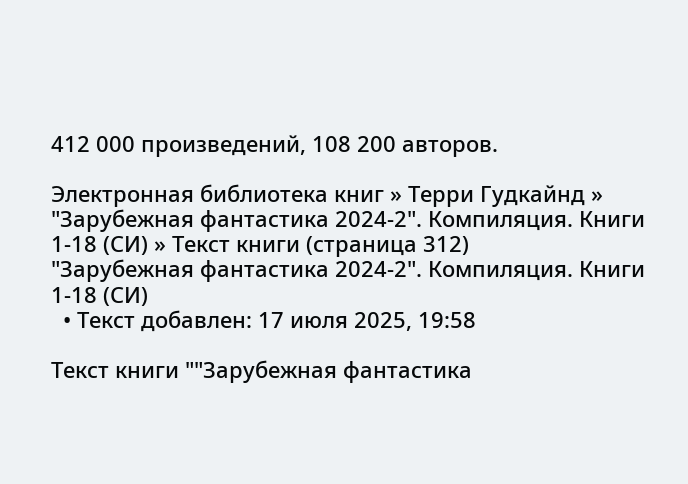412 000 произведений, 108 200 авторов.

Электронная библиотека книг » Терри Гудкайнд » "Зарубежная фантастика 2024-2". Компиляция. Книги 1-18 (СИ) » Текст книги (страница 312)
"Зарубежная фантастика 2024-2". Компиляция. Книги 1-18 (СИ)
  • Текст добавлен: 17 июля 2025, 19:58

Текст книги ""Зарубежная фантастика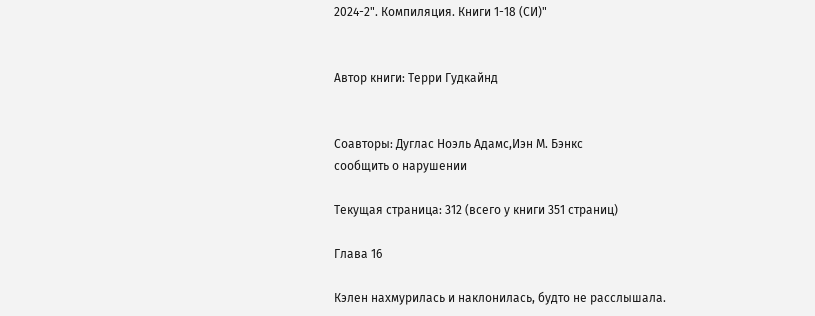2024-2". Компиляция. Книги 1-18 (СИ)"


Автор книги: Терри Гудкайнд


Соавторы: Дуглас Ноэль Адамс,Иэн М. Бэнкс
сообщить о нарушении

Текущая страница: 312 (всего у книги 351 страниц)

Глава 16

Кэлен нахмурилась и наклонилась, будто не расслышала.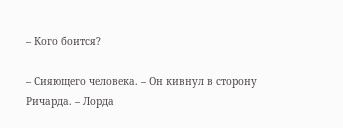– Кого боится?

– Сияющего человека. – Он кивнул в сторону Ричарда. – Лорда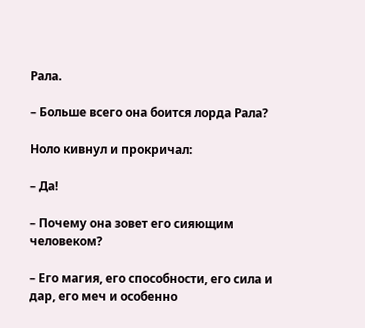Рала.

– Больше всего она боится лорда Рала?

Ноло кивнул и прокричал:

– Да!

– Почему она зовет его сияющим человеком?

– Его магия, его способности, его сила и дар, его меч и особенно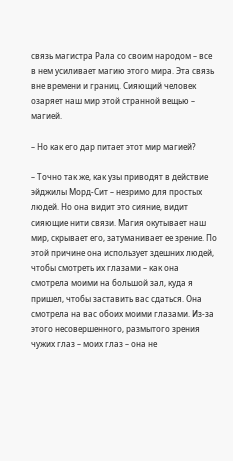связь магистра Рала со своим народом – все в нем усиливает магию этого мира. Эта связь вне времени и границ. Сияющий человек озаряет наш мир этой странной вещью – магией.

– Но как его дар питает этот мир магией?

– Точно так же, как узы приводят в действие эйджилы Морд-Сит – незримо для простых людей. Но она видит это сияние, видит сияющие нити связи. Магия окутывает наш мир, скрывает его, затуманивает ее зрение. По этой причине она использует здешних людей, чтобы смотреть их глазами – как она смотрела моими на большой зал, куда я пришел, чтобы заставить вас сдаться. Она смотрела на вас обоих моими глазами. Из-за этого несовершенного, размытого зрения чужих глаз – моих глаз – она не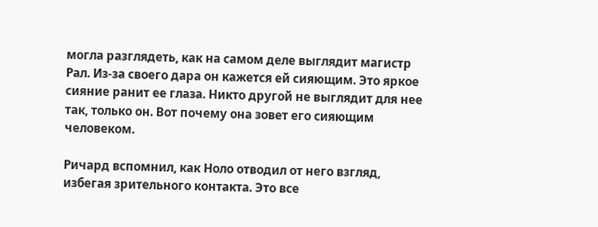могла разглядеть, как на самом деле выглядит магистр Рал. Из-за своего дара он кажется ей сияющим. Это яркое сияние ранит ее глаза. Никто другой не выглядит для нее так, только он. Вот почему она зовет его сияющим человеком.

Ричард вспомнил, как Ноло отводил от него взгляд, избегая зрительного контакта. Это все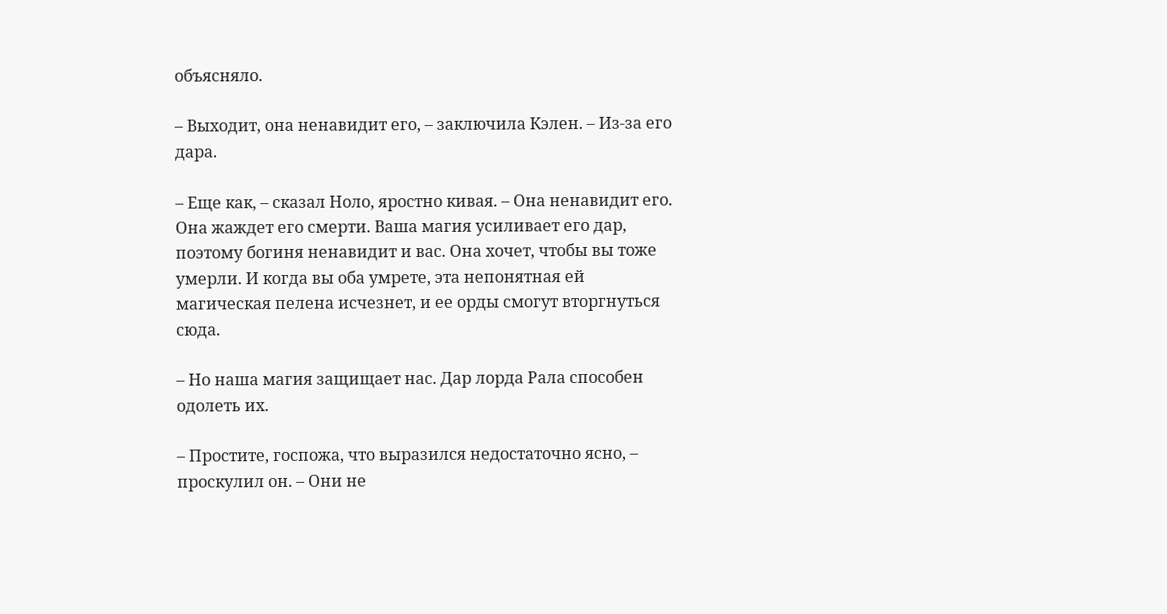объясняло.

– Выходит, она ненавидит его, – заключила Кэлен. – Из-за его дара.

– Еще как, – сказал Ноло, яростно кивая. – Она ненавидит его. Она жаждет его смерти. Ваша магия усиливает его дар, поэтому богиня ненавидит и вас. Она хочет, чтобы вы тоже умерли. И когда вы оба умрете, эта непонятная ей магическая пелена исчезнет, и ее орды смогут вторгнуться сюда.

– Но наша магия защищает нас. Дар лорда Рала способен одолеть их.

– Простите, госпожа, что выразился недостаточно ясно, – проскулил он. – Они не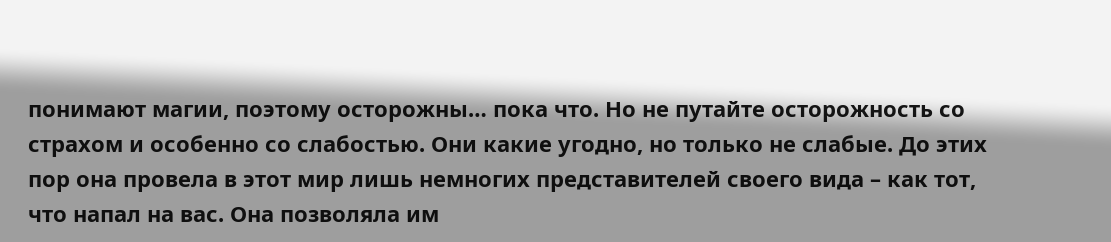понимают магии, поэтому осторожны… пока что. Но не путайте осторожность со страхом и особенно со слабостью. Они какие угодно, но только не слабые. До этих пор она провела в этот мир лишь немногих представителей своего вида – как тот, что напал на вас. Она позволяла им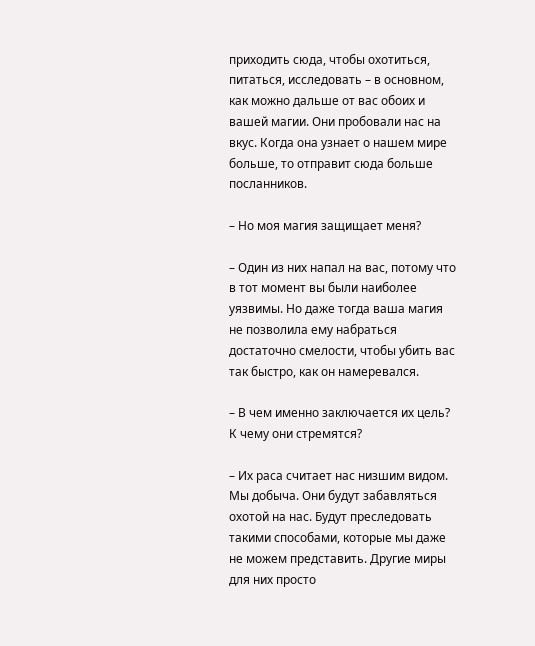приходить сюда, чтобы охотиться, питаться, исследовать – в основном, как можно дальше от вас обоих и вашей магии. Они пробовали нас на вкус. Когда она узнает о нашем мире больше, то отправит сюда больше посланников.

– Но моя магия защищает меня?

– Один из них напал на вас, потому что в тот момент вы были наиболее уязвимы. Но даже тогда ваша магия не позволила ему набраться достаточно смелости, чтобы убить вас так быстро, как он намеревался.

– В чем именно заключается их цель? К чему они стремятся?

– Их раса считает нас низшим видом. Мы добыча. Они будут забавляться охотой на нас. Будут преследовать такими способами, которые мы даже не можем представить. Другие миры для них просто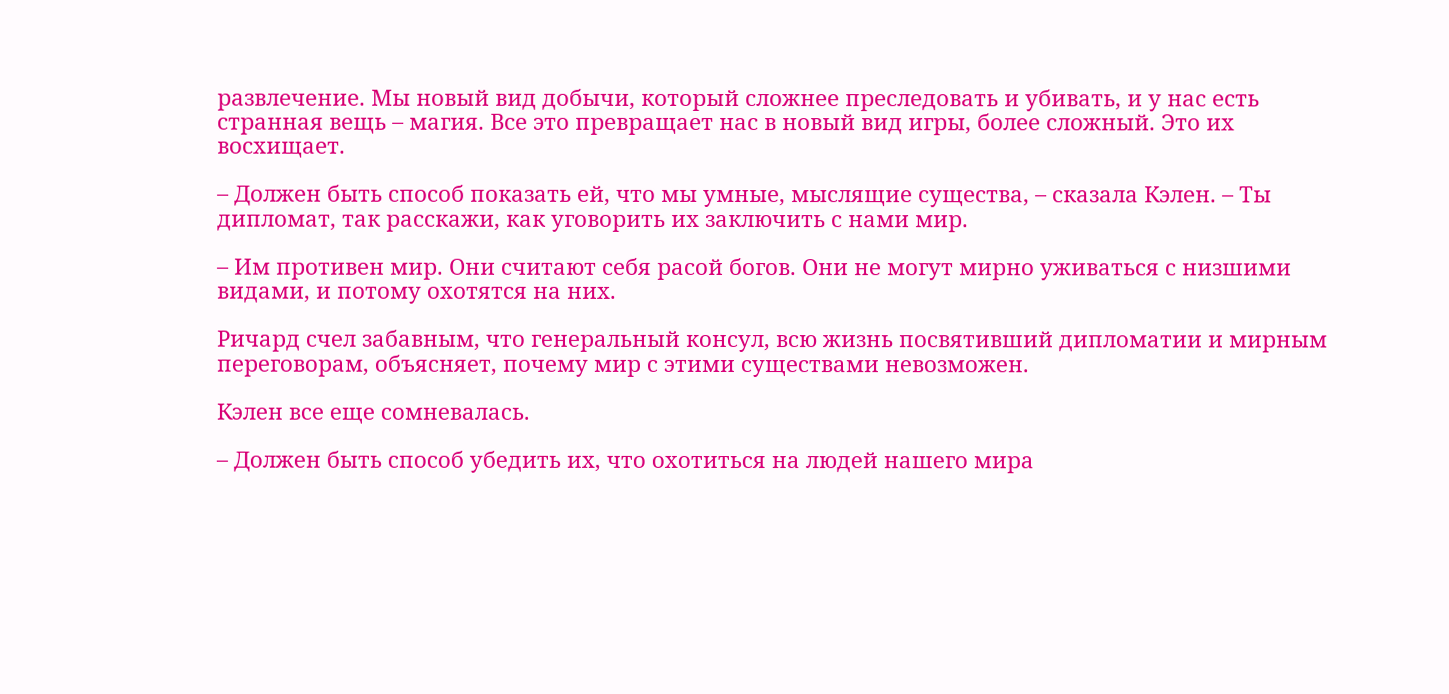развлечение. Мы новый вид добычи, который сложнее преследовать и убивать, и у нас есть странная вещь – магия. Все это превращает нас в новый вид игры, более сложный. Это их восхищает.

– Должен быть способ показать ей, что мы умные, мыслящие существа, – сказала Кэлен. – Ты дипломат, так расскажи, как уговорить их заключить с нами мир.

– Им противен мир. Они считают себя расой богов. Они не могут мирно уживаться с низшими видами, и потому охотятся на них.

Ричард счел забавным, что генеральный консул, всю жизнь посвятивший дипломатии и мирным переговорам, объясняет, почему мир с этими существами невозможен.

Кэлен все еще сомневалась.

– Должен быть способ убедить их, что охотиться на людей нашего мира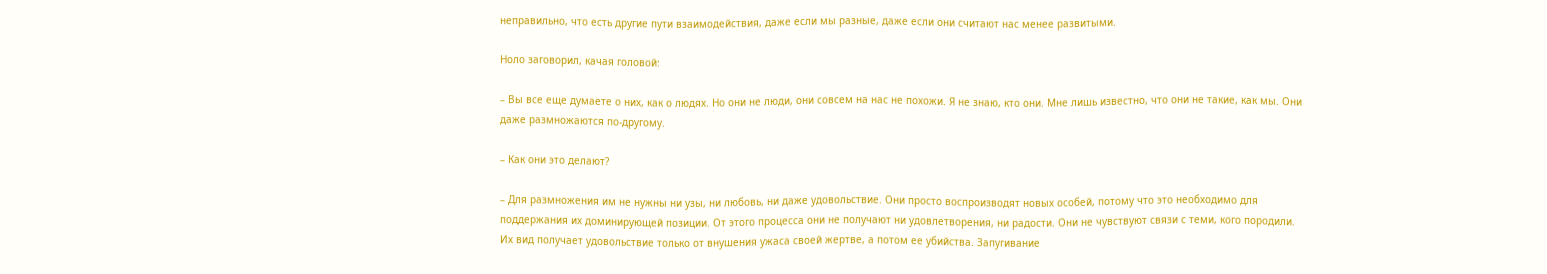неправильно, что есть другие пути взаимодействия, даже если мы разные, даже если они считают нас менее развитыми.

Ноло заговорил, качая головой:

– Вы все еще думаете о них, как о людях. Но они не люди, они совсем на нас не похожи. Я не знаю, кто они. Мне лишь известно, что они не такие, как мы. Они даже размножаются по-другому.

– Как они это делают?

– Для размножения им не нужны ни узы, ни любовь, ни даже удовольствие. Они просто воспроизводят новых особей, потому что это необходимо для поддержания их доминирующей позиции. От этого процесса они не получают ни удовлетворения, ни радости. Они не чувствуют связи с теми, кого породили. Их вид получает удовольствие только от внушения ужаса своей жертве, а потом ее убийства. Запугивание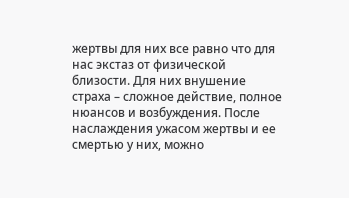жертвы для них все равно что для нас экстаз от физической близости. Для них внушение страха – сложное действие, полное нюансов и возбуждения. После наслаждения ужасом жертвы и ее смертью у них, можно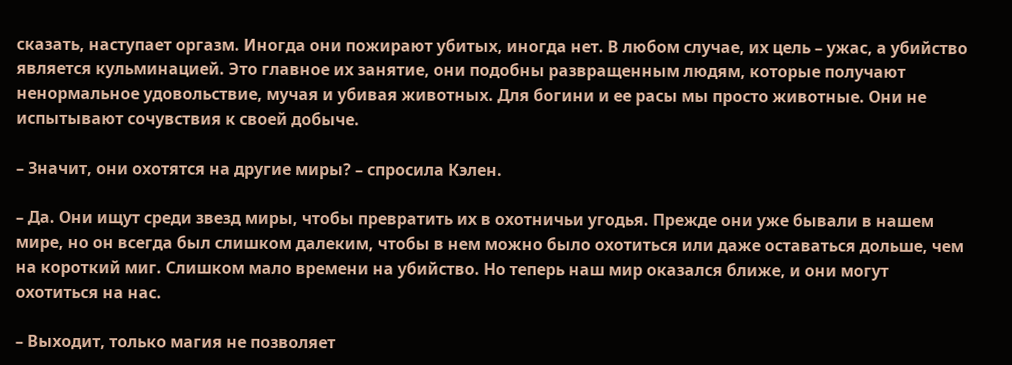сказать, наступает оргазм. Иногда они пожирают убитых, иногда нет. В любом случае, их цель – ужас, а убийство является кульминацией. Это главное их занятие, они подобны развращенным людям, которые получают ненормальное удовольствие, мучая и убивая животных. Для богини и ее расы мы просто животные. Они не испытывают сочувствия к своей добыче.

– Значит, они охотятся на другие миры? – спросила Кэлен.

– Да. Они ищут среди звезд миры, чтобы превратить их в охотничьи угодья. Прежде они уже бывали в нашем мире, но он всегда был слишком далеким, чтобы в нем можно было охотиться или даже оставаться дольше, чем на короткий миг. Слишком мало времени на убийство. Но теперь наш мир оказался ближе, и они могут охотиться на нас.

– Выходит, только магия не позволяет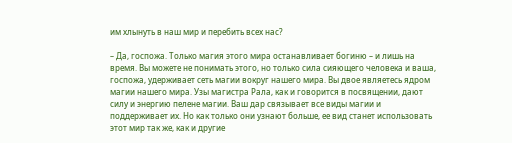им хлынуть в наш мир и перебить всех нас?

– Да, госпожа. Только магия этого мира останавливает богиню – и лишь на время. Вы можете не понимать этого, но только сила сияющего человека и ваша, госпожа, удерживает сеть магии вокруг нашего мира. Вы двое являетесь ядром магии нашего мира. Узы магистра Рала, как и говорится в посвящении, дают силу и энергию пелене магии. Ваш дар связывает все виды магии и поддерживает их. Но как только они узнают больше, ее вид станет использовать этот мир так же, как и другие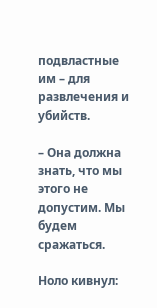подвластные им – для развлечения и убийств.

– Она должна знать, что мы этого не допустим. Мы будем сражаться.

Ноло кивнул: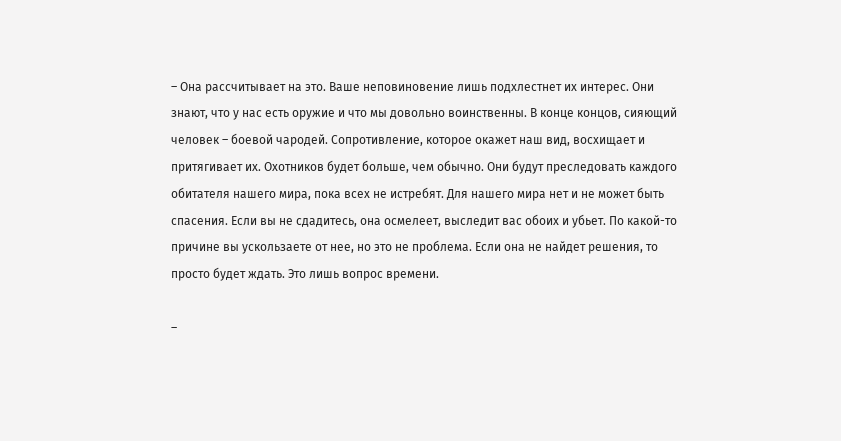– Она рассчитывает на это. Ваше неповиновение лишь подхлестнет их интерес. Они знают, что у нас есть оружие и что мы довольно воинственны. В конце концов, сияющий человек – боевой чародей. Сопротивление, которое окажет наш вид, восхищает и притягивает их. Охотников будет больше, чем обычно. Они будут преследовать каждого обитателя нашего мира, пока всех не истребят. Для нашего мира нет и не может быть спасения. Если вы не сдадитесь, она осмелеет, выследит вас обоих и убьет. По какой-то причине вы ускользаете от нее, но это не проблема. Если она не найдет решения, то просто будет ждать. Это лишь вопрос времени.

–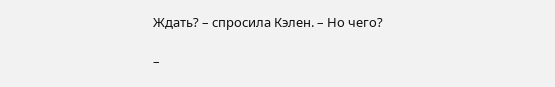Ждать? – спросила Кэлен. – Но чего?

–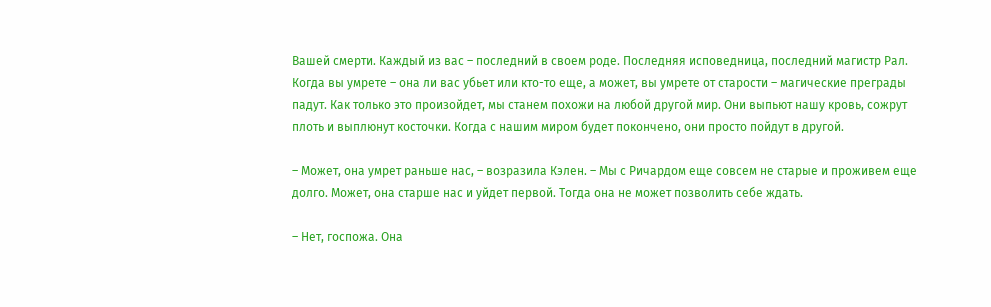Вашей смерти. Каждый из вас – последний в своем роде. Последняя исповедница, последний магистр Рал. Когда вы умрете – она ли вас убьет или кто-то еще, а может, вы умрете от старости – магические преграды падут. Как только это произойдет, мы станем похожи на любой другой мир. Они выпьют нашу кровь, сожрут плоть и выплюнут косточки. Когда с нашим миром будет покончено, они просто пойдут в другой.

– Может, она умрет раньше нас, – возразила Кэлен. – Мы с Ричардом еще совсем не старые и проживем еще долго. Может, она старше нас и уйдет первой. Тогда она не может позволить себе ждать.

– Нет, госпожа. Она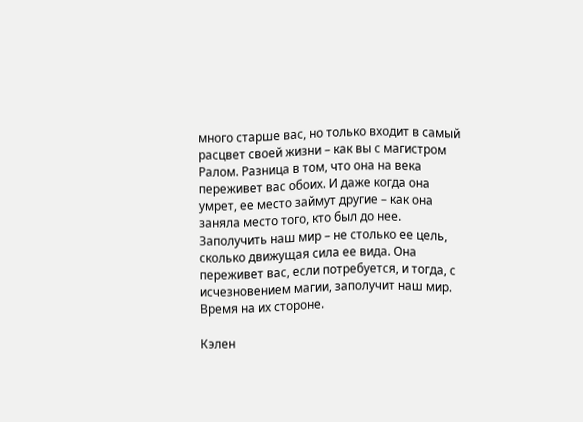много старше вас, но только входит в самый расцвет своей жизни – как вы с магистром Ралом. Разница в том, что она на века переживет вас обоих. И даже когда она умрет, ее место займут другие – как она заняла место того, кто был до нее. Заполучить наш мир – не столько ее цель, сколько движущая сила ее вида. Она переживет вас, если потребуется, и тогда, с исчезновением магии, заполучит наш мир. Время на их стороне.

Кэлен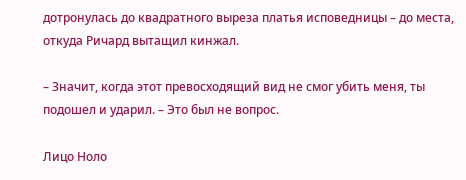дотронулась до квадратного выреза платья исповедницы – до места, откуда Ричард вытащил кинжал.

– Значит, когда этот превосходящий вид не смог убить меня, ты подошел и ударил. – Это был не вопрос.

Лицо Ноло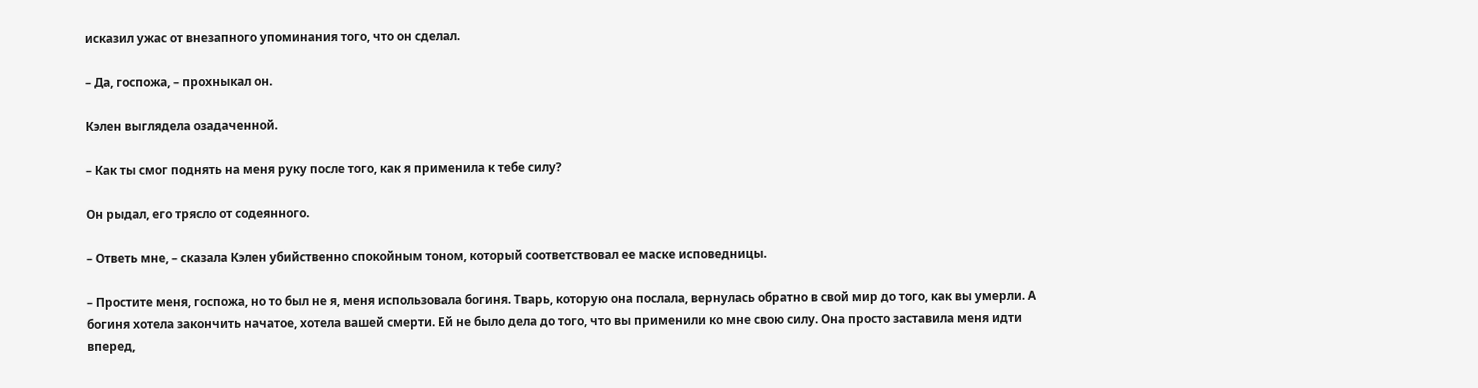исказил ужас от внезапного упоминания того, что он сделал.

– Да, госпожа, – прохныкал он.

Кэлен выглядела озадаченной.

– Как ты смог поднять на меня руку после того, как я применила к тебе силу?

Он рыдал, его трясло от содеянного.

– Ответь мне, – сказала Кэлен убийственно спокойным тоном, который соответствовал ее маске исповедницы.

– Простите меня, госпожа, но то был не я, меня использовала богиня. Тварь, которую она послала, вернулась обратно в свой мир до того, как вы умерли. А богиня хотела закончить начатое, хотела вашей смерти. Ей не было дела до того, что вы применили ко мне свою силу. Она просто заставила меня идти вперед,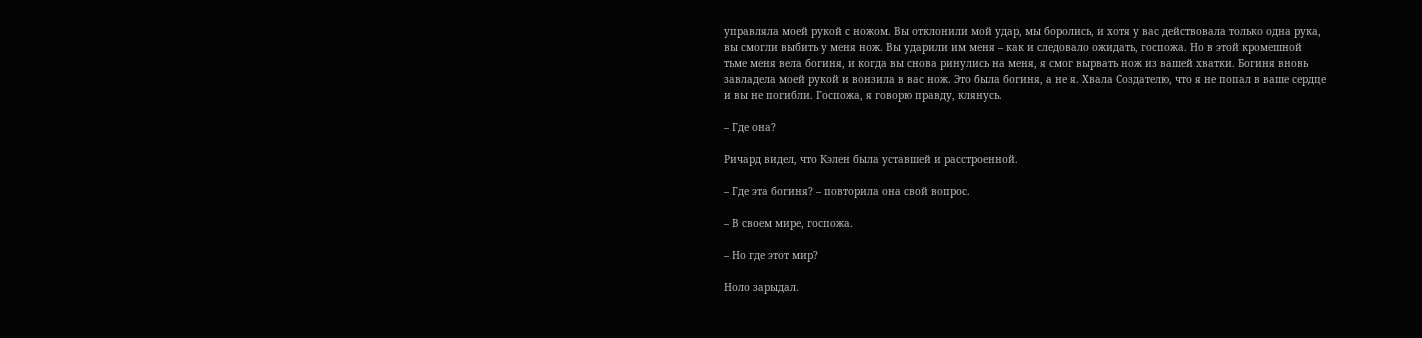управляла моей рукой с ножом. Вы отклонили мой удар, мы боролись, и хотя у вас действовала только одна рука, вы смогли выбить у меня нож. Вы ударили им меня – как и следовало ожидать, госпожа. Но в этой кромешной тьме меня вела богиня, и когда вы снова ринулись на меня, я смог вырвать нож из вашей хватки. Богиня вновь завладела моей рукой и вонзила в вас нож. Это была богиня, а не я. Хвала Создателю, что я не попал в ваше сердце и вы не погибли. Госпожа, я говорю правду, клянусь.

– Где она?

Ричард видел, что Кэлен была уставшей и расстроенной.

– Где эта богиня? – повторила она свой вопрос.

– В своем мире, госпожа.

– Но где этот мир?

Ноло зарыдал.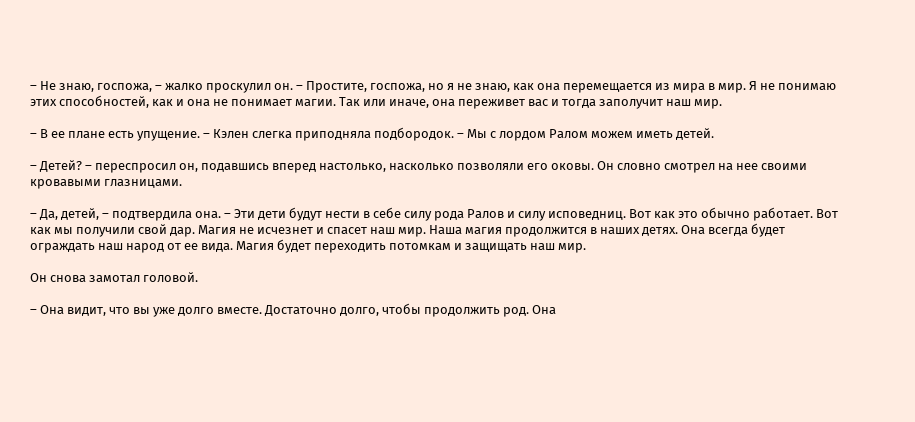– Не знаю, госпожа, – жалко проскулил он. – Простите, госпожа, но я не знаю, как она перемещается из мира в мир. Я не понимаю этих способностей, как и она не понимает магии. Так или иначе, она переживет вас и тогда заполучит наш мир.

– В ее плане есть упущение. – Кэлен слегка приподняла подбородок. – Мы с лордом Ралом можем иметь детей.

– Детей? – переспросил он, подавшись вперед настолько, насколько позволяли его оковы. Он словно смотрел на нее своими кровавыми глазницами.

– Да, детей, – подтвердила она. – Эти дети будут нести в себе силу рода Ралов и силу исповедниц. Вот как это обычно работает. Вот как мы получили свой дар. Магия не исчезнет и спасет наш мир. Наша магия продолжится в наших детях. Она всегда будет ограждать наш народ от ее вида. Магия будет переходить потомкам и защищать наш мир.

Он снова замотал головой.

– Она видит, что вы уже долго вместе. Достаточно долго, чтобы продолжить род. Она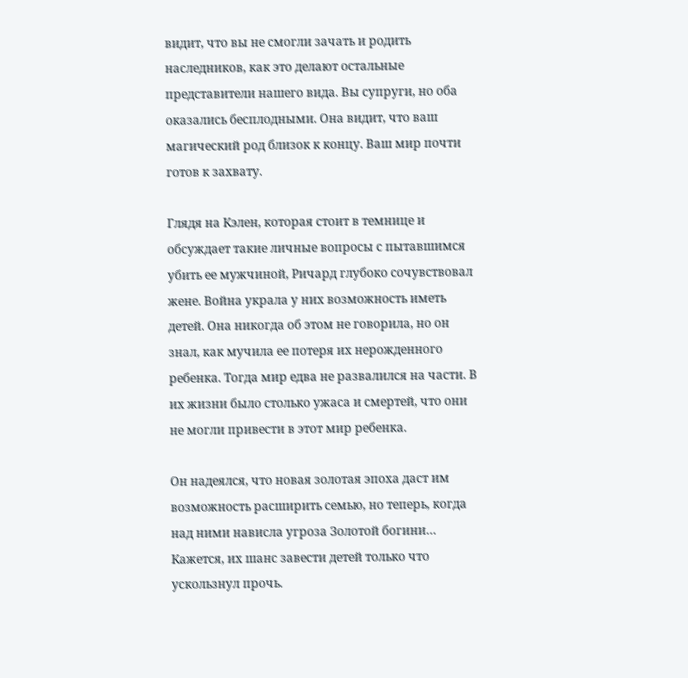видит, что вы не смогли зачать и родить наследников, как это делают остальные представители нашего вида. Вы супруги, но оба оказались бесплодными. Она видит, что ваш магический род близок к концу. Ваш мир почти готов к захвату.

Глядя на Кэлен, которая стоит в темнице и обсуждает такие личные вопросы с пытавшимся убить ее мужчиной, Ричард глубоко сочувствовал жене. Война украла у них возможность иметь детей. Она никогда об этом не говорила, но он знал, как мучила ее потеря их нерожденного ребенка. Тогда мир едва не развалился на части. В их жизни было столько ужаса и смертей, что они не могли привести в этот мир ребенка.

Он надеялся, что новая золотая эпоха даст им возможность расширить семью, но теперь, когда над ними нависла угроза Золотой богини… Кажется, их шанс завести детей только что ускользнул прочь.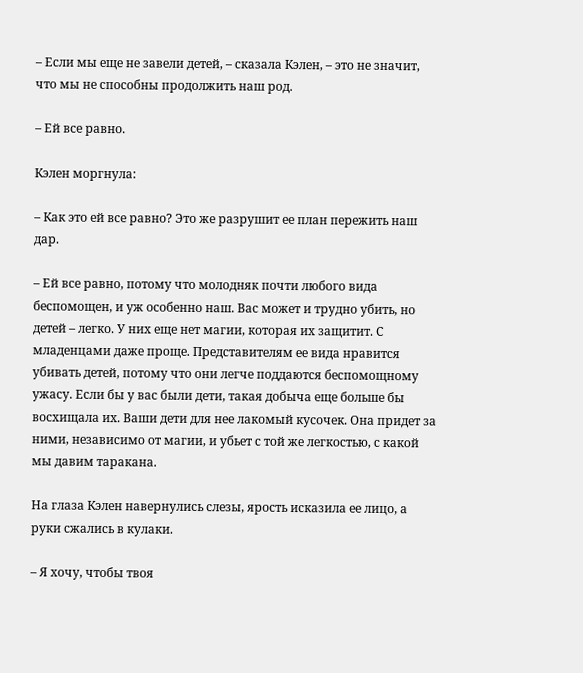– Если мы еще не завели детей, – сказала Кэлен, – это не значит, что мы не способны продолжить наш род.

– Ей все равно.

Кэлен моргнула:

– Как это ей все равно? Это же разрушит ее план пережить наш дар.

– Ей все равно, потому что молодняк почти любого вида беспомощен, и уж особенно наш. Вас может и трудно убить, но детей – легко. У них еще нет магии, которая их защитит. С младенцами даже проще. Представителям ее вида нравится убивать детей, потому что они легче поддаются беспомощному ужасу. Если бы у вас были дети, такая добыча еще больше бы восхищала их. Ваши дети для нее лакомый кусочек. Она придет за ними, независимо от магии, и убьет с той же легкостью, с какой мы давим таракана.

На глаза Кэлен навернулись слезы, ярость исказила ее лицо, а руки сжались в кулаки.

– Я хочу, чтобы твоя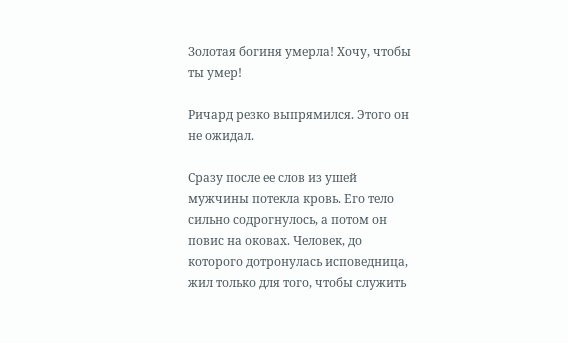Золотая богиня умерла! Хочу, чтобы ты умер!

Ричард резко выпрямился. Этого он не ожидал.

Сразу после ее слов из ушей мужчины потекла кровь. Его тело сильно содрогнулось, а потом он повис на оковах. Человек, до которого дотронулась исповедница, жил только для того, чтобы служить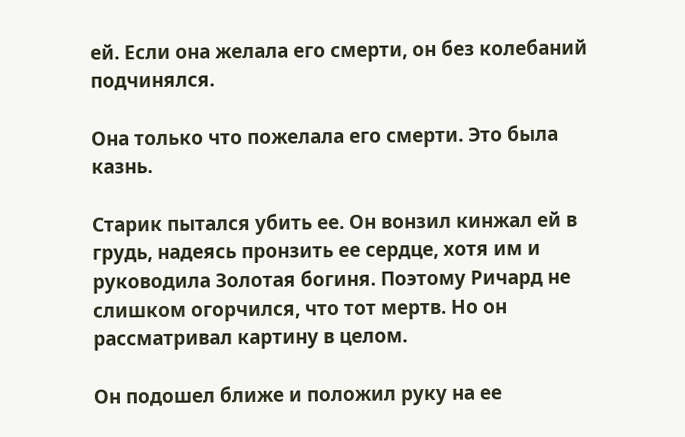ей. Если она желала его смерти, он без колебаний подчинялся.

Она только что пожелала его смерти. Это была казнь.

Старик пытался убить ее. Он вонзил кинжал ей в грудь, надеясь пронзить ее сердце, хотя им и руководила Золотая богиня. Поэтому Ричард не слишком огорчился, что тот мертв. Но он рассматривал картину в целом.

Он подошел ближе и положил руку на ее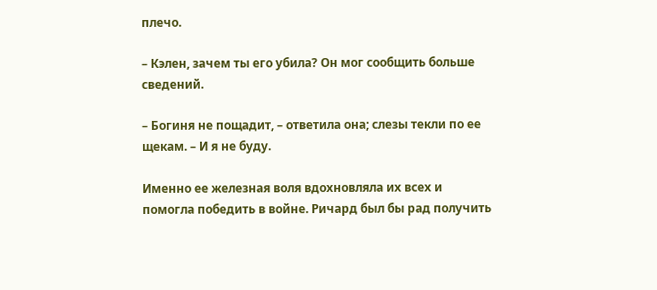плечо.

– Кэлен, зачем ты его убила? Он мог сообщить больше сведений.

– Богиня не пощадит, – ответила она; слезы текли по ее щекам. – И я не буду.

Именно ее железная воля вдохновляла их всех и помогла победить в войне. Ричард был бы рад получить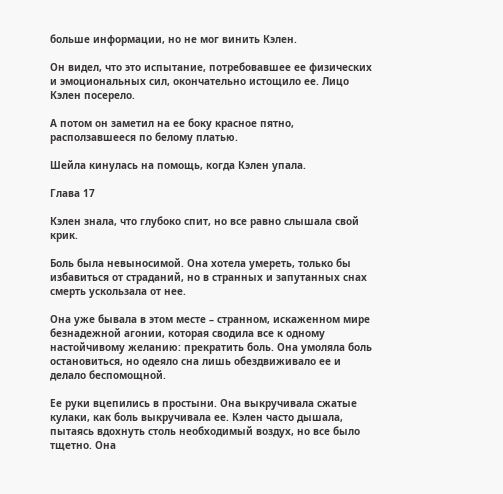больше информации, но не мог винить Кэлен.

Он видел, что это испытание, потребовавшее ее физических и эмоциональных сил, окончательно истощило ее. Лицо Кэлен посерело.

А потом он заметил на ее боку красное пятно, расползавшееся по белому платью.

Шейла кинулась на помощь, когда Кэлен упала.

Глава 17

Кэлен знала, что глубоко спит, но все равно слышала свой крик.

Боль была невыносимой. Она хотела умереть, только бы избавиться от страданий, но в странных и запутанных снах смерть ускользала от нее.

Она уже бывала в этом месте – странном, искаженном мире безнадежной агонии, которая сводила все к одному настойчивому желанию: прекратить боль. Она умоляла боль остановиться, но одеяло сна лишь обездвиживало ее и делало беспомощной.

Ее руки вцепились в простыни. Она выкручивала сжатые кулаки, как боль выкручивала ее. Кэлен часто дышала, пытаясь вдохнуть столь необходимый воздух, но все было тщетно. Она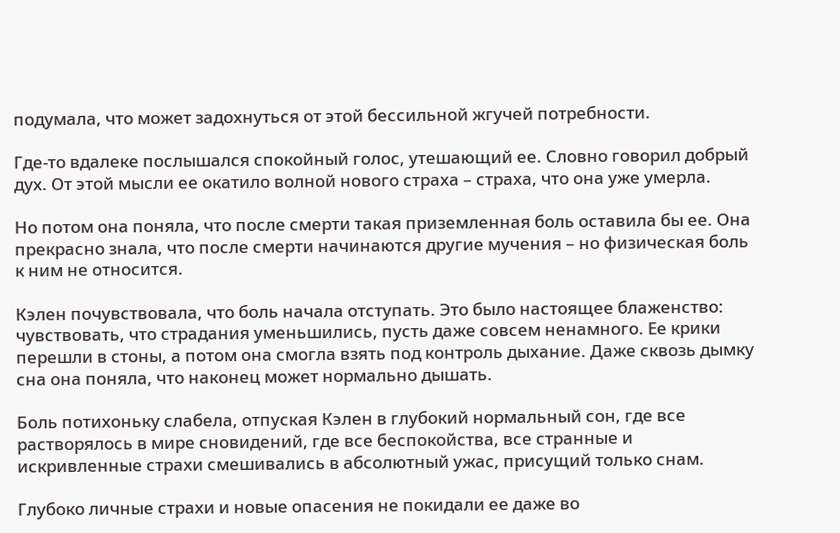подумала, что может задохнуться от этой бессильной жгучей потребности.

Где-то вдалеке послышался спокойный голос, утешающий ее. Словно говорил добрый дух. От этой мысли ее окатило волной нового страха – страха, что она уже умерла.

Но потом она поняла, что после смерти такая приземленная боль оставила бы ее. Она прекрасно знала, что после смерти начинаются другие мучения – но физическая боль к ним не относится.

Кэлен почувствовала, что боль начала отступать. Это было настоящее блаженство: чувствовать, что страдания уменьшились, пусть даже совсем ненамного. Ее крики перешли в стоны, а потом она смогла взять под контроль дыхание. Даже сквозь дымку сна она поняла, что наконец может нормально дышать.

Боль потихоньку слабела, отпуская Кэлен в глубокий нормальный сон, где все растворялось в мире сновидений, где все беспокойства, все странные и искривленные страхи смешивались в абсолютный ужас, присущий только снам.

Глубоко личные страхи и новые опасения не покидали ее даже во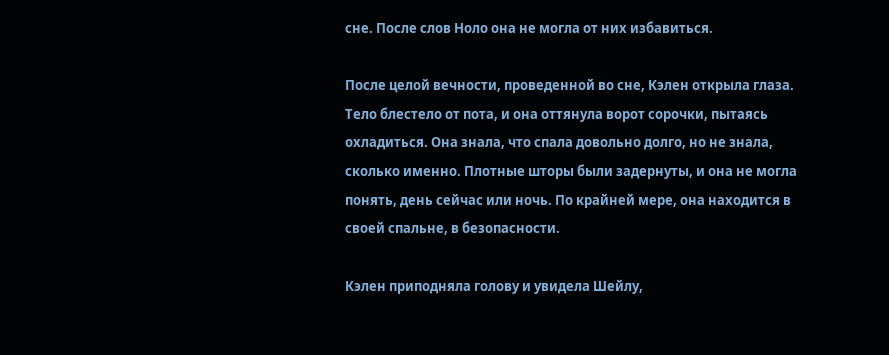сне. После слов Ноло она не могла от них избавиться.

После целой вечности, проведенной во сне, Кэлен открыла глаза. Тело блестело от пота, и она оттянула ворот сорочки, пытаясь охладиться. Она знала, что спала довольно долго, но не знала, сколько именно. Плотные шторы были задернуты, и она не могла понять, день сейчас или ночь. По крайней мере, она находится в своей спальне, в безопасности.

Кэлен приподняла голову и увидела Шейлу,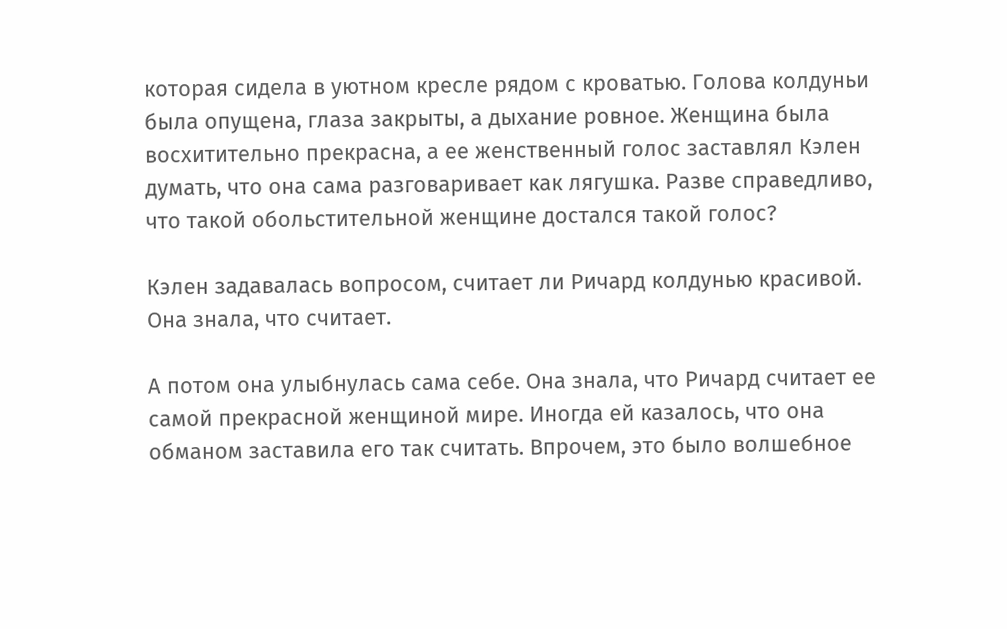которая сидела в уютном кресле рядом с кроватью. Голова колдуньи была опущена, глаза закрыты, а дыхание ровное. Женщина была восхитительно прекрасна, а ее женственный голос заставлял Кэлен думать, что она сама разговаривает как лягушка. Разве справедливо, что такой обольстительной женщине достался такой голос?

Кэлен задавалась вопросом, считает ли Ричард колдунью красивой. Она знала, что считает.

А потом она улыбнулась сама себе. Она знала, что Ричард считает ее самой прекрасной женщиной мире. Иногда ей казалось, что она обманом заставила его так считать. Впрочем, это было волшебное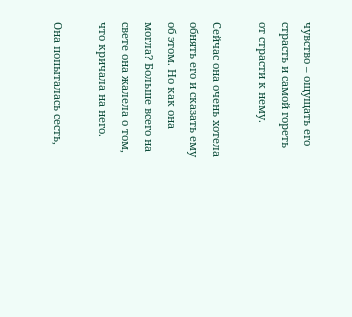чувство – ощущать его страсть и самой гореть от страсти к нему.

Сейчас она очень хотела обнять его и сказать ему об этом. Но как она могла? Больше всего на свете она жалела о том, что кричала на него.

Она попыталась сесть,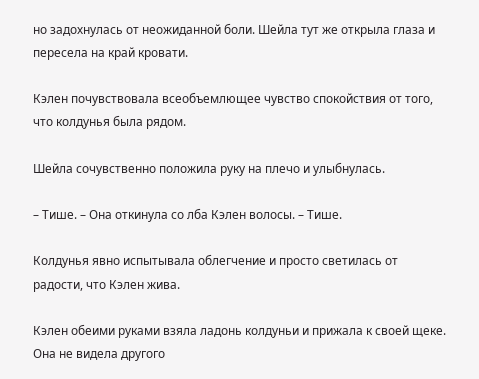но задохнулась от неожиданной боли. Шейла тут же открыла глаза и пересела на край кровати.

Кэлен почувствовала всеобъемлющее чувство спокойствия от того, что колдунья была рядом.

Шейла сочувственно положила руку на плечо и улыбнулась.

– Тише. – Она откинула со лба Кэлен волосы. – Тише.

Колдунья явно испытывала облегчение и просто светилась от радости, что Кэлен жива.

Кэлен обеими руками взяла ладонь колдуньи и прижала к своей щеке. Она не видела другого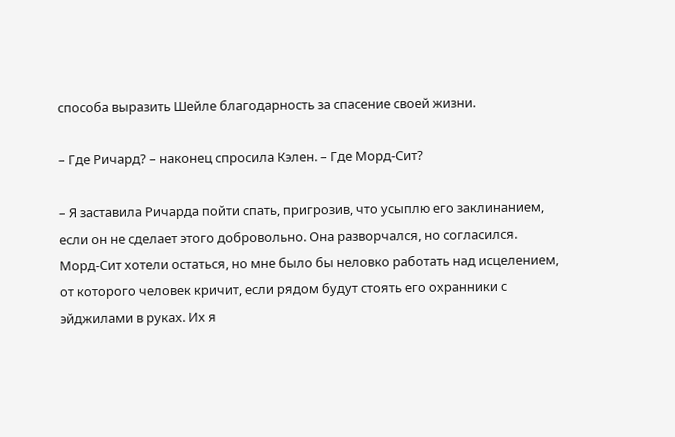способа выразить Шейле благодарность за спасение своей жизни.

– Где Ричард? – наконец спросила Кэлен. – Где Морд-Сит?

– Я заставила Ричарда пойти спать, пригрозив, что усыплю его заклинанием, если он не сделает этого добровольно. Она разворчался, но согласился. Морд-Сит хотели остаться, но мне было бы неловко работать над исцелением, от которого человек кричит, если рядом будут стоять его охранники с эйджилами в руках. Их я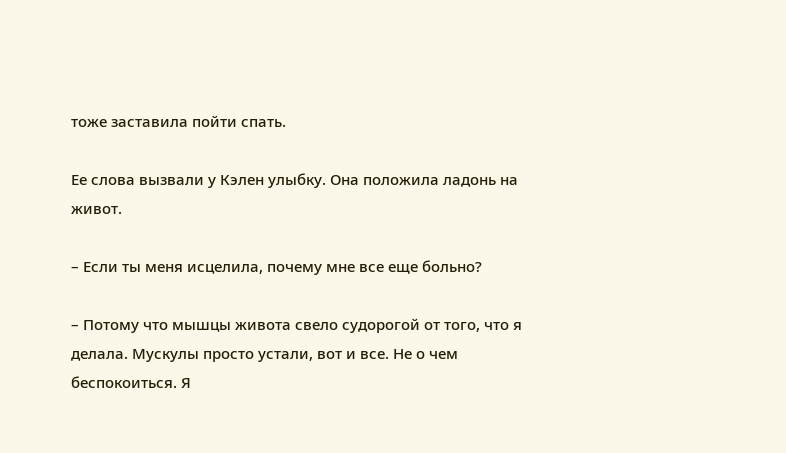тоже заставила пойти спать.

Ее слова вызвали у Кэлен улыбку. Она положила ладонь на живот.

– Если ты меня исцелила, почему мне все еще больно?

– Потому что мышцы живота свело судорогой от того, что я делала. Мускулы просто устали, вот и все. Не о чем беспокоиться. Я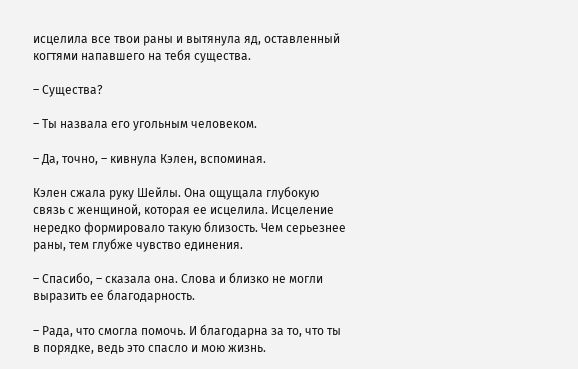исцелила все твои раны и вытянула яд, оставленный когтями напавшего на тебя существа.

– Существа?

– Ты назвала его угольным человеком.

– Да, точно, – кивнула Кэлен, вспоминая.

Кэлен сжала руку Шейлы. Она ощущала глубокую связь с женщиной, которая ее исцелила. Исцеление нередко формировало такую близость. Чем серьезнее раны, тем глубже чувство единения.

– Спасибо, – сказала она. Слова и близко не могли выразить ее благодарность.

– Рада, что смогла помочь. И благодарна за то, что ты в порядке, ведь это спасло и мою жизнь.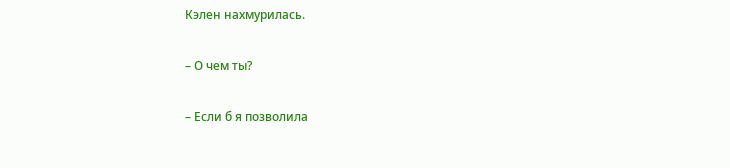Кэлен нахмурилась.

– О чем ты?

– Если б я позволила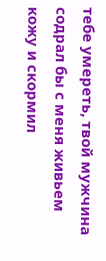тебе умереть, твой мужчина содрал бы с меня живьем кожу и скормил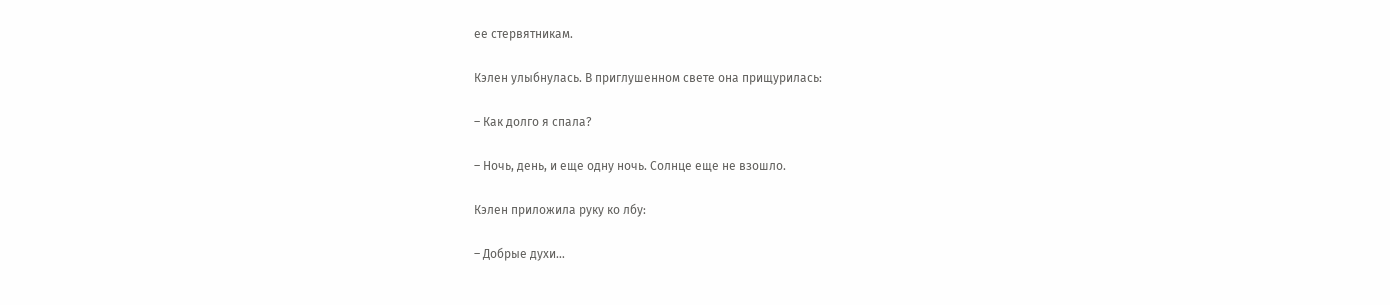ее стервятникам.

Кэлен улыбнулась. В приглушенном свете она прищурилась:

– Как долго я спала?

– Ночь, день, и еще одну ночь. Солнце еще не взошло.

Кэлен приложила руку ко лбу:

– Добрые духи…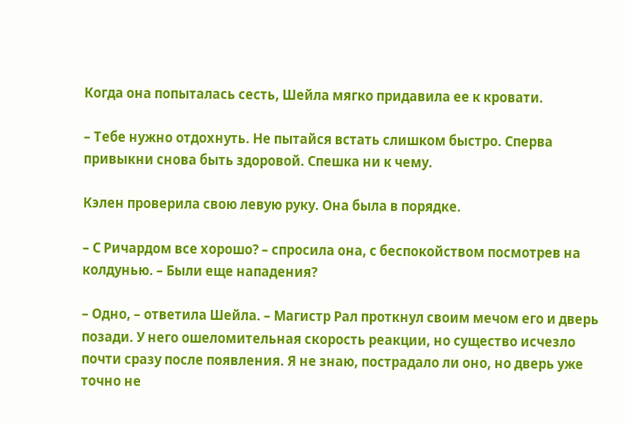Когда она попыталась сесть, Шейла мягко придавила ее к кровати.

– Тебе нужно отдохнуть. Не пытайся встать слишком быстро. Сперва привыкни снова быть здоровой. Спешка ни к чему.

Кэлен проверила свою левую руку. Она была в порядке.

– С Ричардом все хорошо? – спросила она, с беспокойством посмотрев на колдунью. – Были еще нападения?

– Одно, – ответила Шейла. – Магистр Рал проткнул своим мечом его и дверь позади. У него ошеломительная скорость реакции, но существо исчезло почти сразу после появления. Я не знаю, пострадало ли оно, но дверь уже точно не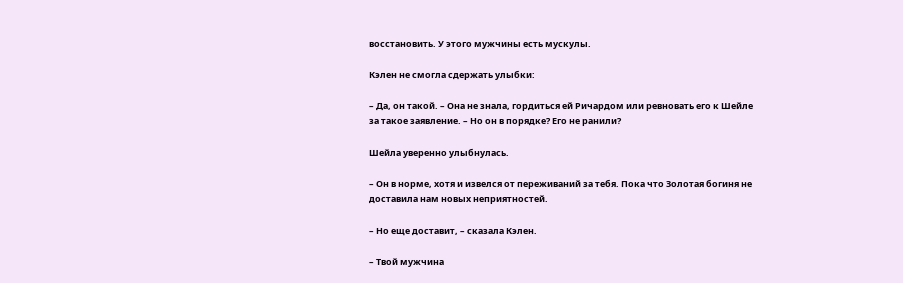восстановить. У этого мужчины есть мускулы.

Кэлен не смогла сдержать улыбки:

– Да, он такой. – Она не знала, гордиться ей Ричардом или ревновать его к Шейле за такое заявление. – Но он в порядке? Его не ранили?

Шейла уверенно улыбнулась.

– Он в норме, хотя и извелся от переживаний за тебя. Пока что Золотая богиня не доставила нам новых неприятностей.

– Но еще доставит, – сказала Кэлен.

– Твой мужчина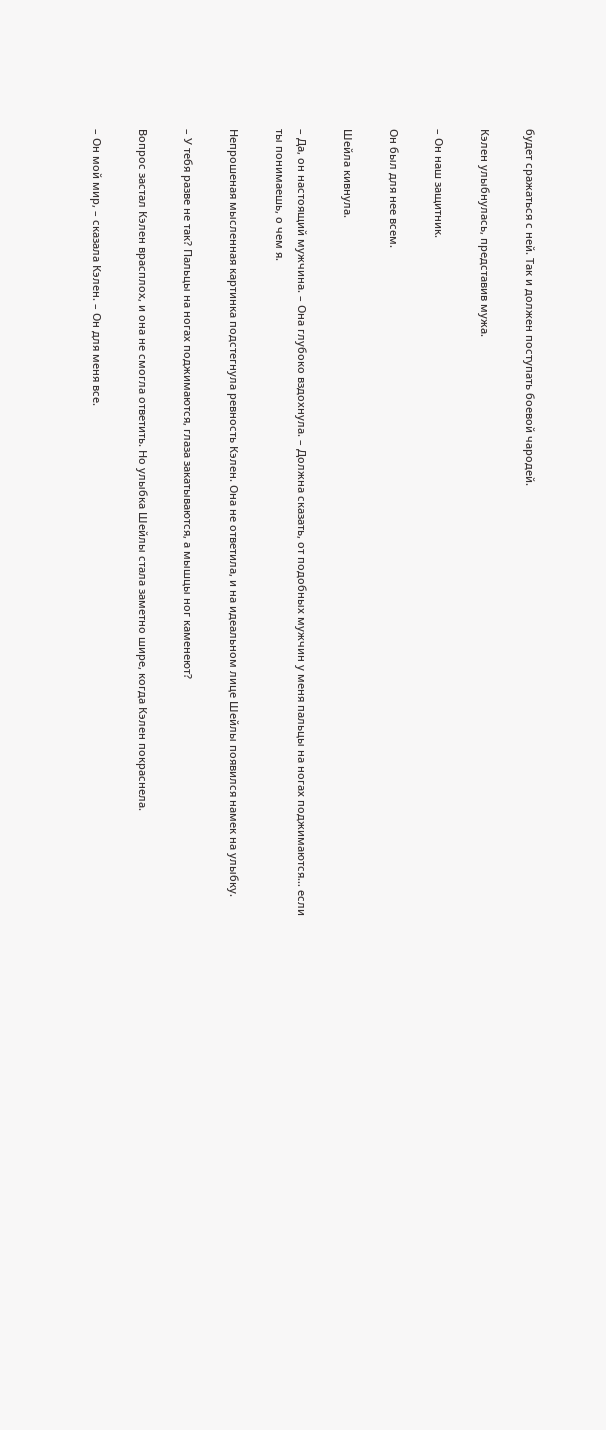будет сражаться с ней. Так и должен поступать боевой чародей.

Кэлен улыбнулась, представив мужа.

– Он наш защитник.

Он был для нее всем.

Шейла кивнула.

– Да, он настоящий мужчина. – Она глубоко вздохнула. – Должна сказать, от подобных мужчин у меня пальцы на ногах поджимаются… если ты понимаешь, о чем я.

Непрошеная мысленная картинка подстегнула ревность Кэлен. Она не ответила, и на идеальном лице Шейлы появился намек на улыбку.

– У тебя разве не так? Пальцы на ногах поджимаются, глаза закатываются, а мышцы ног каменеют?

Вопрос застал Кэлен врасплох, и она не смогла ответить. Но улыбка Шейлы стала заметно шире, когда Кэлен покраснела.

– Он мой мир, – сказала Кэлен. – Он для меня все.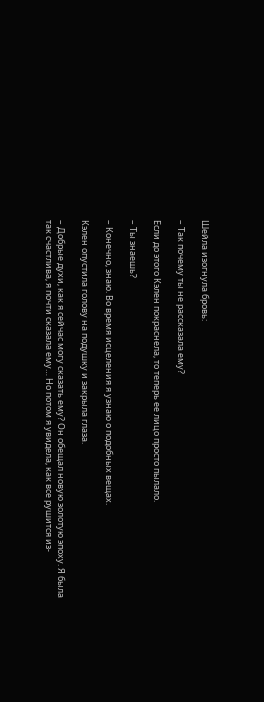Шейла изогнула бровь:

– Так почему ты не рассказала ему?

Если до этого Кэлен покраснела, то теперь ее лицо просто пылало.

– Ты знаешь?

– Конечно, знаю. Во время исцеления я узнаю о подобных вещах.

Кэлен опустила голову на подушку и закрыла глаза.

– Добрые духи, как я сейчас могу сказать ему? Он обещал новую золотую эпоху. Я была так счастлива, я почти сказала ему… Но потом я увидела, как все рушится из-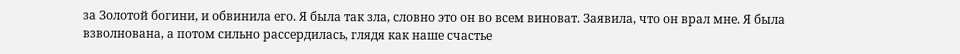за Золотой богини, и обвинила его. Я была так зла, словно это он во всем виноват. Заявила, что он врал мне. Я была взволнована, а потом сильно рассердилась, глядя как наше счастье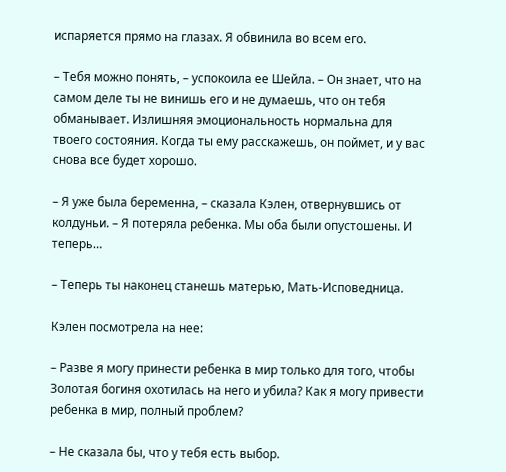испаряется прямо на глазах. Я обвинила во всем его.

– Тебя можно понять, – успокоила ее Шейла. – Он знает, что на самом деле ты не винишь его и не думаешь, что он тебя обманывает. Излишняя эмоциональность нормальна для твоего состояния. Когда ты ему расскажешь, он поймет, и у вас снова все будет хорошо.

– Я уже была беременна, – сказала Кэлен, отвернувшись от колдуньи. – Я потеряла ребенка. Мы оба были опустошены. И теперь…

– Теперь ты наконец станешь матерью, Мать-Исповедница.

Кэлен посмотрела на нее:

– Разве я могу принести ребенка в мир только для того, чтобы Золотая богиня охотилась на него и убила? Как я могу привести ребенка в мир, полный проблем?

– Не сказала бы, что у тебя есть выбор.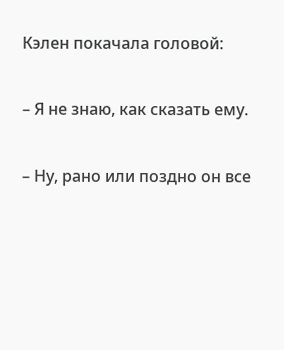Кэлен покачала головой:

– Я не знаю, как сказать ему.

– Ну, рано или поздно он все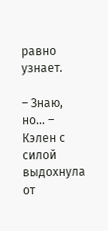равно узнает.

– Знаю, но… – Кэлен с силой выдохнула от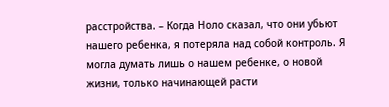расстройства. – Когда Ноло сказал, что они убьют нашего ребенка, я потеряла над собой контроль. Я могла думать лишь о нашем ребенке, о новой жизни, только начинающей расти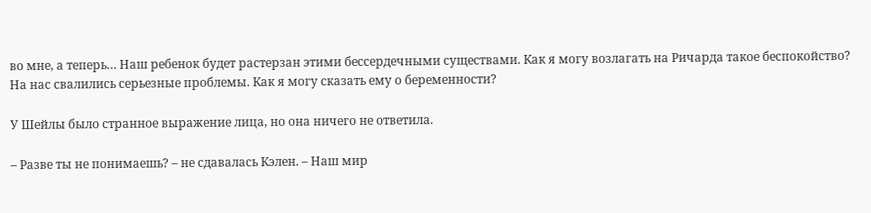во мне, а теперь… Наш ребенок будет растерзан этими бессердечными существами. Как я могу возлагать на Ричарда такое беспокойство? На нас свалились серьезные проблемы. Как я могу сказать ему о беременности?

У Шейлы было странное выражение лица, но она ничего не ответила.

– Разве ты не понимаешь? – не сдавалась Кэлен. – Наш мир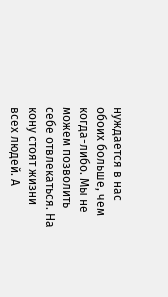нуждается в нас обоих больше, чем когда-либо. Мы не можем позволить себе отвлекаться. На кону стоят жизни всех людей. А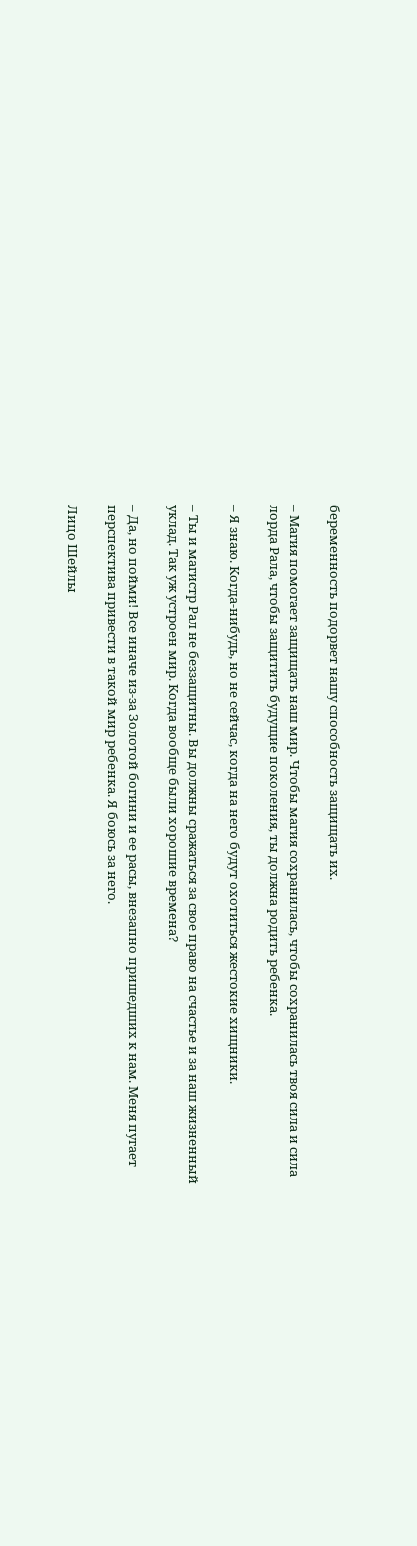беременность подорвет нашу способность защищать их.

– Магия помогает защищать наш мир. Чтобы магия сохранилась, чтобы сохранилась твоя сила и сила лорда Рала, чтобы защитить будущие поколения, ты должна родить ребенка.

– Я знаю. Когда-нибудь, но не сейчас, когда на него будут охотиться жестокие хищники.

– Ты и магистр Рал не беззащитны. Вы должны сражаться за свое право на счастье и за наш жизненный уклад. Так уж устроен мир. Когда вообще были хорошие времена?

– Да, но пойми! Все иначе из-за Золотой богини и ее расы, внезапно пришедших к нам. Меня пугает перспектива привести в такой мир ребенка. Я боюсь за него.

Лицо Шейлы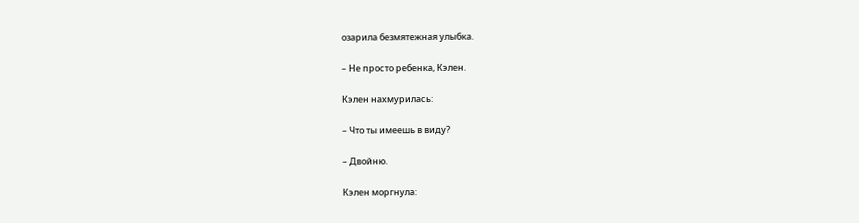озарила безмятежная улыбка.

– Не просто ребенка, Кэлен.

Кэлен нахмурилась:

– Что ты имеешь в виду?

– Двойню.

Кэлен моргнула: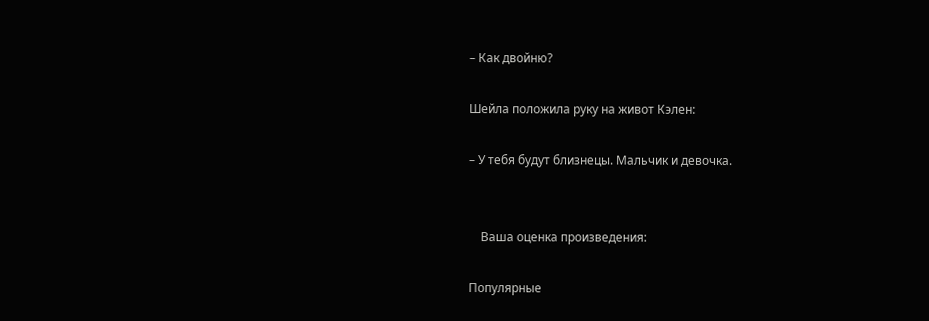– Как двойню?

Шейла положила руку на живот Кэлен:

– У тебя будут близнецы. Мальчик и девочка.


    Ваша оценка произведения:

Популярные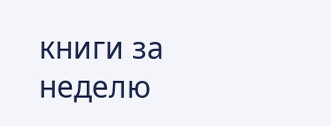книги за неделю